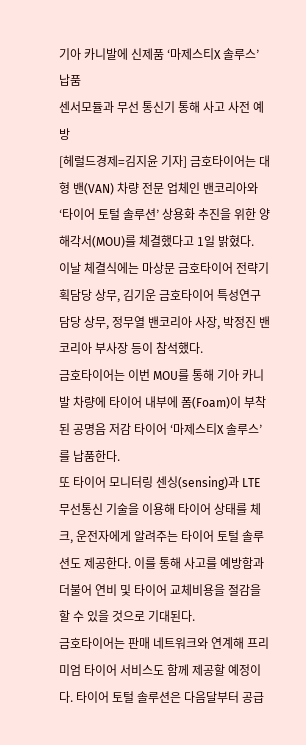기아 카니발에 신제품 ‘마제스티X 솔루스’ 납품
센서모듈과 무선 통신기 통해 사고 사전 예방
[헤럴드경제=김지윤 기자] 금호타이어는 대형 밴(VAN) 차량 전문 업체인 밴코리아와 ‘타이어 토털 솔루션’ 상용화 추진을 위한 양해각서(MOU)를 체결했다고 1일 밝혔다.
이날 체결식에는 마상문 금호타이어 전략기획담당 상무, 김기운 금호타이어 특성연구담당 상무, 정무열 밴코리아 사장, 박정진 밴코리아 부사장 등이 참석했다.
금호타이어는 이번 MOU를 통해 기아 카니발 차량에 타이어 내부에 폼(Foam)이 부착된 공명음 저감 타이어 ‘마제스티X 솔루스’를 납품한다.
또 타이어 모니터링 센싱(sensing)과 LTE 무선통신 기술을 이용해 타이어 상태를 체크, 운전자에게 알려주는 타이어 토털 솔루션도 제공한다. 이를 통해 사고를 예방함과 더불어 연비 및 타이어 교체비용을 절감을 할 수 있을 것으로 기대된다.
금호타이어는 판매 네트워크와 연계해 프리미엄 타이어 서비스도 함께 제공할 예정이다. 타이어 토털 솔루션은 다음달부터 공급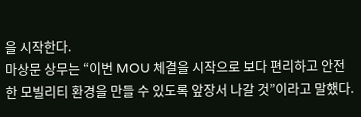을 시작한다.
마상문 상무는 “이번 MOU 체결을 시작으로 보다 편리하고 안전한 모빌리티 환경을 만들 수 있도록 앞장서 나갈 것”이라고 말했다.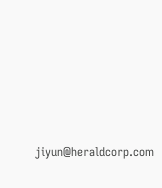jiyun@heraldcorp.com